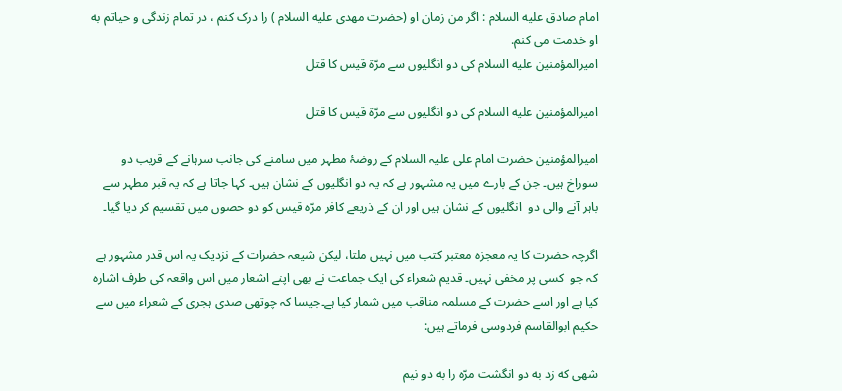امام صادق علیه السلام : اگر من زمان او (حضرت مهدی علیه السلام ) را درک کنم ، در تمام زندگی و حیاتم به او خدمت می کنم.
امیرالمؤمنین علیه السلام کی دو انگلیوں سے مرّۃ قیس کا قتل

امیرالمؤمنین علیه السلام کی دو انگلیوں سے مرّۃ قیس کا قتل

امیرالمؤمنین حضرت امام علی علیہ السلام کے روضۂ مطہر میں سامنے کی جانب سرہانے کے قریب دو سوراخ ہیں۔ جن کے بارے میں یہ مشہور ہے کہ یہ دو انگلیوں کے نشان ہیں۔ کہا جاتا ہے کہ یہ قبر مطہر سے باہر آنے والی دو  انگلیوں کے نشان ہیں اور ان کے ذریعے کافر مرّہ قیس کو دو حصوں میں تقسیم کر دیا گیا۔

اگرچہ حضرت کا یہ معجزہ معتبر کتب میں نہیں ملتا، لیکن شیعہ حضرات کے نزدیک یہ اس قدر مشہور ہے کہ جو  کسی پر مخفی نہیں۔ قدیم شعراء کی ایک جماعت نے بھی اپنے اشعار میں اس واقعہ کی طرف اشارہ کیا ہے اور اسے حضرت کے مسلمہ مناقب میں شمار کیا ہے۔جیسا کہ چوتھی صدی ہجری کے شعراء میں سے حکیم ابوالقاسم فردوسی فرماتے ہیں:

شهی که زد به دو انگشت مرّه را به دو نیم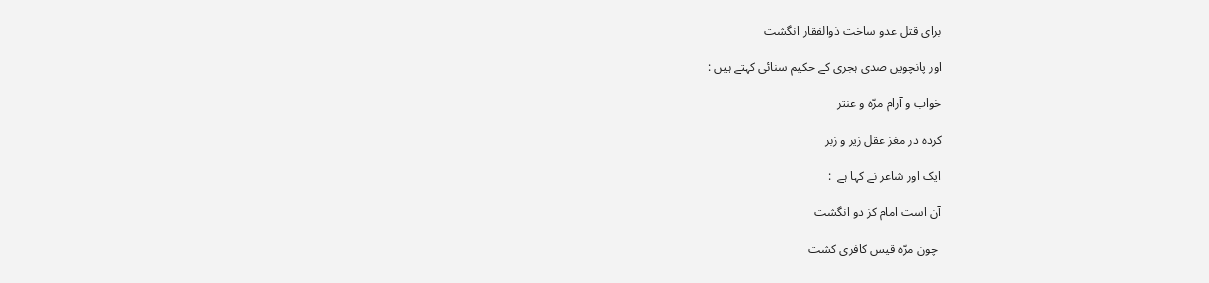برای قتل عدو ساخت ذوالفقار انگشت

اور پانچویں صدی ہجری کے حکیم سنائی کہتے ہیں :

خواب و آرام مرّه و عنتر

کرده در مغز عقل زیر و زبر

ایک اور شاعر نے کہا ہے  :

آن است امام کز دو انگشت

 چون مرّه قیس کافری کشت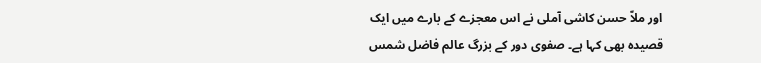اور ملاّ حسن کاشی آملی نے اس معجزے کے بارے میں ایک قصیدہ بھی کہا ہے۔ صفوی دور کے بزرگ عالم فاضل شمس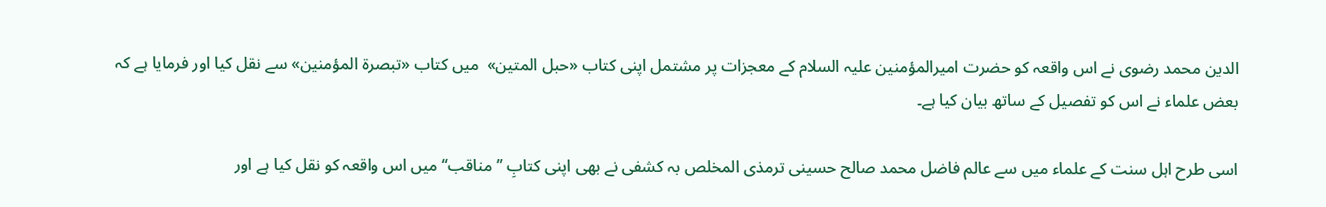الدین محمد رضوی نے اس واقعہ کو حضرت امیرالمؤمنین علیہ السلام کے معجزات پر مشتمل اپنی کتاب «حبل المتین»  میں کتاب «تبصرة المؤمنین» سے نقل کیا اور فرمایا ہے کہ بعض علماء نے اس کو تفصیل کے ساتھ بیان کیا ہے۔

اسی طرح اہل سنت کے علماء میں سے عالم فاضل محمد صالح حسینی ترمذی المخلص بہ کشفی نے بھی اپنی کتابِ ’’مناقب‘‘ میں اس واقعہ کو نقل کیا ہے اور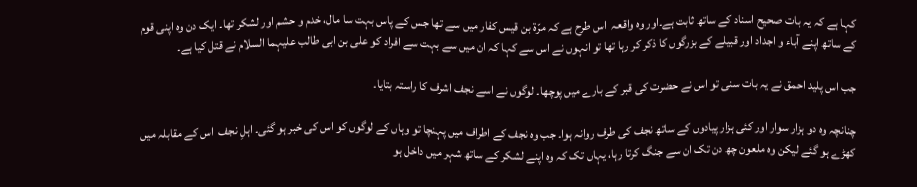کہا ہے کہ یہ بات صحیح اسناد کے ساتھ ثابت ہے۔اور وہ واقعہ  اس طرح ہے کہ مرّۃ بن قیس کفار میں سے تھا جس کے پاس بہت سا مال، خدم و حشم اور لشکر تھا۔ ایک دن وہ اپنی قوم کے ساتھ اپنے آباء و اجداد اور قبیلے کے بزرگوں کا ذکر کر رہا تھا تو انہوں نے اس سے کہا کہ ان میں سے بہت سے افراد کو علی بن ابی طالب علیہما السلام نے قتل کیا ہے۔

جب اس پلید احمق نے یہ بات سنی تو اس نے حضرت کی قبر کے بارے میں پوچھا۔ لوگوں نے اسے نجف اشرف کا راستہ بتایا۔

چنانچہ وہ دو ہزار سوار اور کئی ہزار پیادوں کے ساتھ نجف کی طرف روانہ ہوا۔ جب وہ نجف کے اطراف میں پہنچا تو وہاں کے لوگوں کو اس کی خبر ہو گئی۔ اہلِ نجف  اس کے مقابلہ میں کھڑے ہو گئے لیکن وہ ملعون چھ دن تک ان سے جنگ کرتا رہا، یہاں تک کہ وہ اپنے لشکر کے ساتھ شہر میں داخل ہو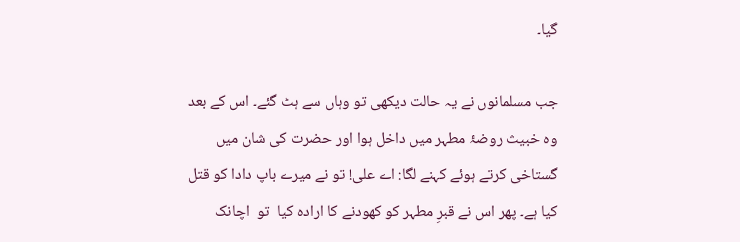گیا۔

جب مسلمانوں نے یہ حالت دیکھی تو وہاں سے ہٹ گئے۔ اس کے بعد وہ خبیث روضۂ مطہر میں داخل ہوا اور حضرت کی شان میں گستاخی کرتے ہوئے کہنے لگا: اے علی! تو نے میرے باپ دادا کو قتل کیا ہے۔ پھر اس نے قبرِ مطہر کو کھودنے کا ارادہ کیا  تو  اچانک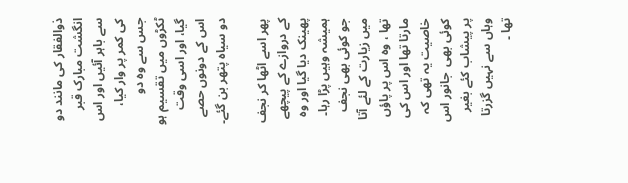ذوالفقار کی مانند دو انگشت مبارک قبر سے باہر آئیں اور اس کی کمر پر وار کیا، جس سے وہ دو ٹکڑوں میں تقسیم ہو گیا، اور اسی وقت اس کے دونوں حصے دو سیاہ پتھر بن گئے۔

پھر اسے اٹھا کر نجف کے دروازے کے پیچھے پھینک دیا گیا اور وہ ہمیشہ وہیں پڑا رہا۔ جو کوئی بھی نجف میں زیارت کے لئے آتا تھا ، وہ اس پر پاؤں مارتا تھا اور اس کی خاصیت یہ تھی کہ کوئی بھی  جانور اس پر پیشاب کئے بغیر وہاں سے نہیں گزرتا تھا ۔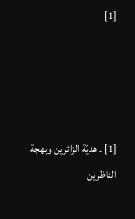[1]




[1] ۔ هديّة الزائرين وبهجة الناظرين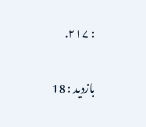: ۲۱۷.

بازدید : 18